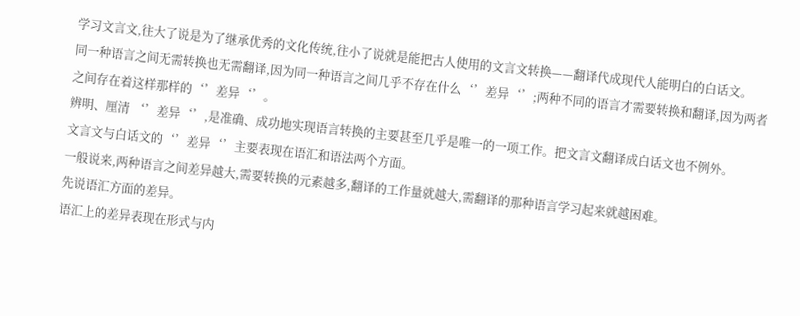学习文言文,往大了说是为了继承优秀的文化传统,往小了说就是能把古人使用的文言文转换——翻译代成现代人能明白的白话文。
同一种语言之间无需转换也无需翻译,因为同一种语言之间几乎不存在什么‘’差异‘’;两种不同的语言才需要转换和翻译,因为两者之间存在着这样那样的‘’差异‘’。
辨明、厘清 ‘’差异‘’,是准确、成功地实现语言转换的主要甚至几乎是唯一的一项工作。把文言文翻译成白话文也不例外。
文言文与白话文的‘’差异‘’主要表现在语汇和语法两个方面。
一般说来,两种语言之间差异越大,需要转换的元素越多,翻译的工作量就越大,需翻译的那种语言学习起来就越困难。
先说语汇方面的差异。
语汇上的差异表现在形式与内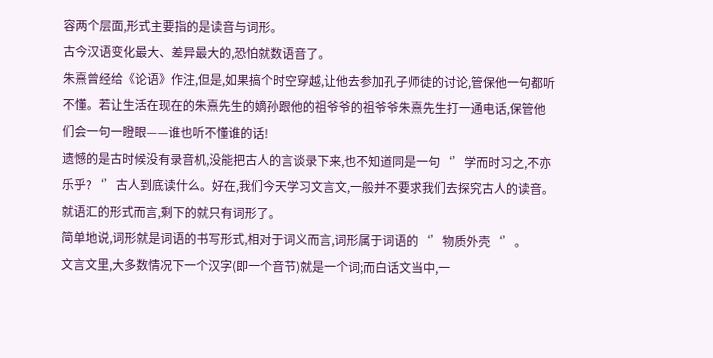容两个层面,形式主要指的是读音与词形。
古今汉语变化最大、差异最大的,恐怕就数语音了。
朱熹曾经给《论语》作注,但是,如果搞个时空穿越,让他去参加孔子师徒的讨论,管保他一句都听不懂。若让生活在现在的朱熹先生的嫡孙跟他的祖爷爷的祖爷爷朱熹先生打一通电话,保管他们会一句一瞪眼——谁也听不懂谁的话!
遗憾的是古时候没有录音机,没能把古人的言谈录下来,也不知道同是一句‘’学而时习之,不亦乐乎?‘’古人到底读什么。好在,我们今天学习文言文,一般并不要求我们去探究古人的读音。
就语汇的形式而言,剩下的就只有词形了。
简单地说,词形就是词语的书写形式,相对于词义而言,词形属于词语的‘’物质外壳‘’。
文言文里,大多数情况下一个汉字(即一个音节)就是一个词;而白话文当中,一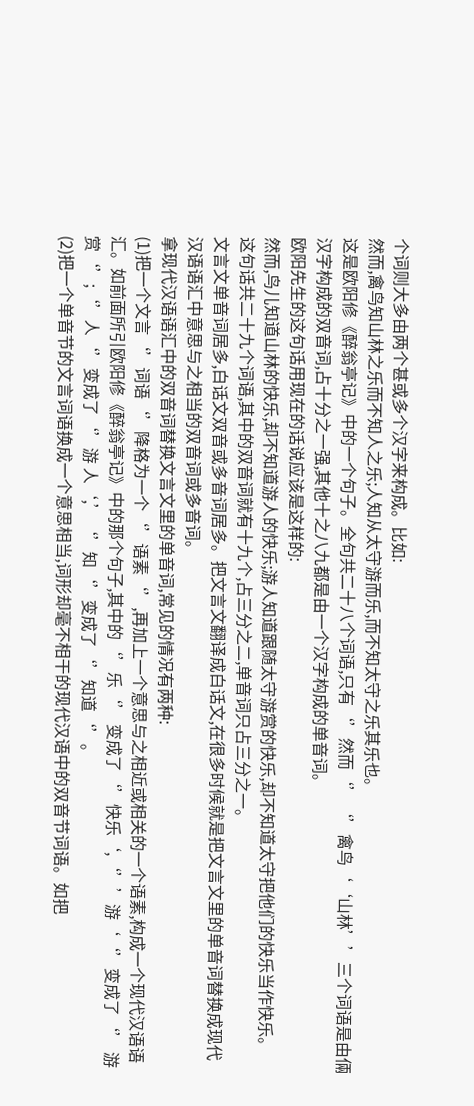个词则大多由两个甚或多个汉字来构成。比如:
然而,禽鸟知山林之乐而不知人之乐;人知从太守游而乐,而不知太守之乐其乐也。
这是欧阳修《醉翁亭记》中的一个句子。全句共二十八个词语,只有‘’然而‘’‘’禽鸟‘‘山林’’三个词语是由倆汉字构成的双音词,占十分之一强,其他十之八九都是由一个汉字构成的单音词。
欧阳先生的这句话用现在的话说应该是这样的:
然而,鸟儿知道山林的快乐,却不知道游人的快乐;游人知道跟随太守游赏的快乐,却不知道太守把他们的快乐当作快乐。
这句话共二十九个词语,其中的双音词就有十九个,占三分之二,单音词只占三分之一。
文言文单音词居多,白话文双音或多音词居多。把文言文翻译成白话文,在很多时候就是把文言文里的单音词替换成现代汉语语汇中意思与之相当的双音词或多音词。
拿现代汉语语汇中的双音词替换文言文里的单音词,常见的情况有两种:
(1)把一个文言‘’词语‘’降格为一个‘’语素‘’,再加上一个意思与之相近或相关的一个语素,构成一个现代汉语语汇。如前面所引欧阳修《醉翁亭记》中的那个句子,其中的‘’乐‘’ 变成了‘’快乐‘,‘’’游‘‘’变成了‘’ 游赏‘’;‘’人‘’变成了‘’游 人‘,’‘’知‘’变成了‘’知道‘’。
(2)把一个单音节的文言词语换成一个意思相当,词形却毫不相干的现代汉语中的双音节词语。如把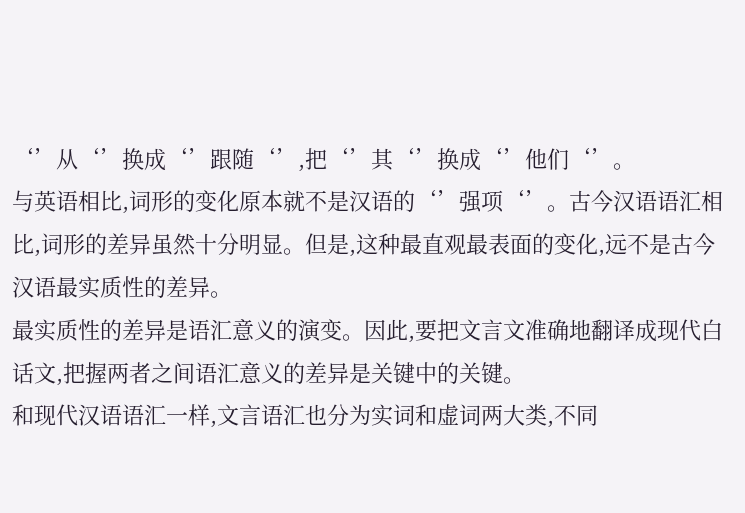‘’从‘’换成‘’跟随‘’,把‘’其‘’换成‘’他们‘’。
与英语相比,词形的变化原本就不是汉语的‘’强项‘’。古今汉语语汇相比,词形的差异虽然十分明显。但是,这种最直观最表面的变化,远不是古今汉语最实质性的差异。
最实质性的差异是语汇意义的演变。因此,要把文言文准确地翻译成现代白话文,把握两者之间语汇意义的差异是关键中的关键。
和现代汉语语汇一样,文言语汇也分为实词和虚词两大类,不同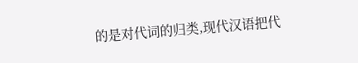的是对代词的归类,现代汉语把代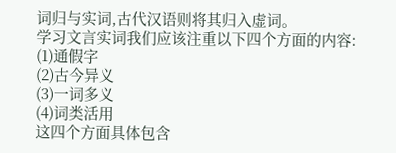词归与实词,古代汉语则将其归入虚词。
学习文言实词我们应该注重以下四个方面的内容:
(1)通假字
(2)古今异义
(3)一词多义
(4)词类活用
这四个方面具体包含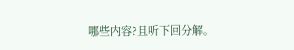哪些内容?且听下回分解。